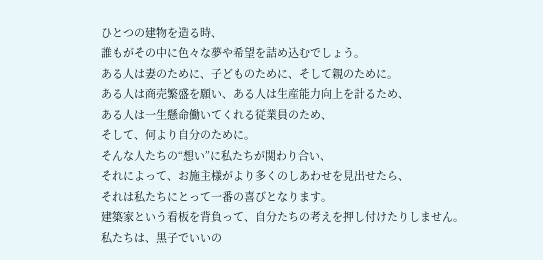ひとつの建物を造る時、
誰もがその中に色々な夢や希望を詰め込むでしょう。
ある人は妻のために、子どものために、そして親のために。
ある人は商売繁盛を願い、ある人は生産能力向上を計るため、
ある人は一生懸命働いてくれる従業員のため、
そして、何より自分のために。
そんな人たちの“想い”に私たちが関わり合い、
それによって、お施主様がより多くのしあわせを見出せたら、
それは私たちにとって一番の喜びとなります。
建築家という看板を背負って、自分たちの考えを押し付けたりしません。
私たちは、黒子でいいの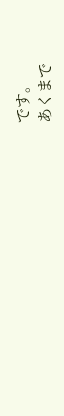です。
あくまで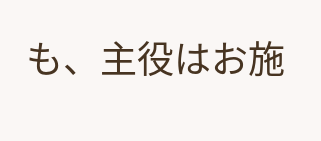も、主役はお施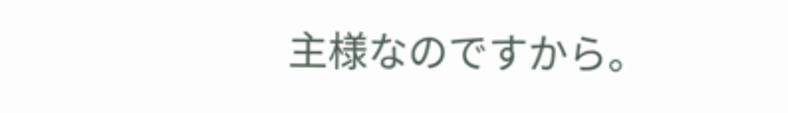主様なのですから。